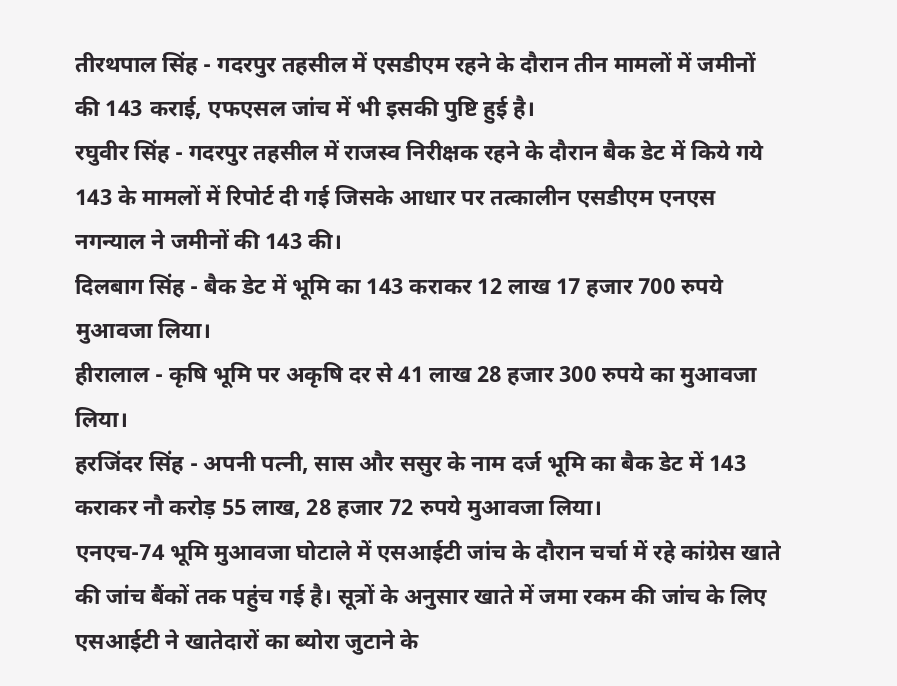तीरथपाल सिंह - गदरपुर तहसील में एसडीएम रहने के दौरान तीन मामलों में जमीनों की 143 कराई, एफएसल जांच में भी इसकी पुष्टि हुई है।
रघुवीर सिंह - गदरपुर तहसील में राजस्व निरीक्षक रहने के दौरान बैक डेट में किये गये 143 के मामलों में रिपोर्ट दी गई जिसके आधार पर तत्कालीन एसडीएम एनएस नगन्याल ने जमीनों की 143 की।
दिलबाग सिंह - बैक डेट में भूमि का 143 कराकर 12 लाख 17 हजार 700 रुपये मुआवजा लिया।
हीरालाल - कृषि भूमि पर अकृषि दर से 41 लाख 28 हजार 300 रुपये का मुआवजा लिया।
हरजिंदर सिंह - अपनी पत्नी, सास और ससुर के नाम दर्ज भूमि का बैक डेट में 143 कराकर नौ करोड़ 55 लाख, 28 हजार 72 रुपये मुआवजा लिया।
एनएच-74 भूमि मुआवजा घोटाले में एसआईटी जांच के दौरान चर्चा में रहे कांग्रेस खाते की जांच बैंकों तक पहुंच गई है। सूत्रों के अनुसार खाते में जमा रकम की जांच के लिए एसआईटी ने खातेदारों का ब्योरा जुटाने के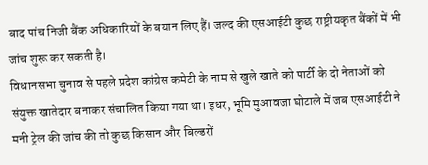बाद पांच निजी बैंक अधिकारियों के बयान लिए हैं। जल्द की एसआईटी कुछ राष्ट्रीयकृत बैंकों में भी जांच शुरू कर सकती है।
विधानसभा चुनाव से पहले प्रदेश कांग्रेस कमेटी के नाम से खुले खाते को पार्टी के दो नेताओं को संयुक्त खातेदार बनाकर संचालित किया गया था। इधर, भूमि मुआवजा घोटाले में जब एसआईटी ने मनी ट्रेल की जांच की तो कुछ किसान और बिल्डरों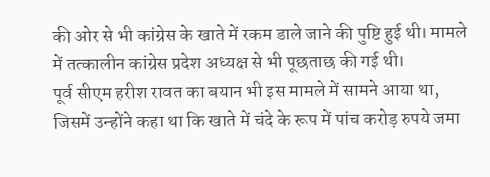की ओर से भी कांग्रेस के खाते में रकम डाले जाने की पुष्टि हुई थी। मामले में तत्कालीन कांग्रेस प्रदेश अध्यक्ष से भी पूछताछ की गई थी।
पूर्व सीएम हरीश रावत का बयान भी इस मामले में सामने आया था, जिसमें उन्होंने कहा था कि खाते में चंदे के रूप में पांच करोड़ रुपये जमा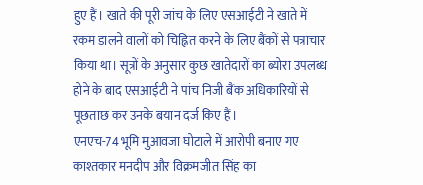हुए हैं। खाते की पूरी जांच के लिए एसआईटी ने खाते में रकम डालने वालों को चिह्नित करने के लिए बैंकों से पत्राचार किया था। सूत्रों के अनुसार कुछ खातेदारों का ब्योरा उपलब्ध होने के बाद एसआईटी ने पांच निजी बैंक अधिकारियों से पूछताछ कर उनके बयान दर्ज किए हैं।
एनएच-74 भूमि मुआवजा घोटाले में आरोपी बनाए गए काश्तकार मनदीप और विक्रमजीत सिंह का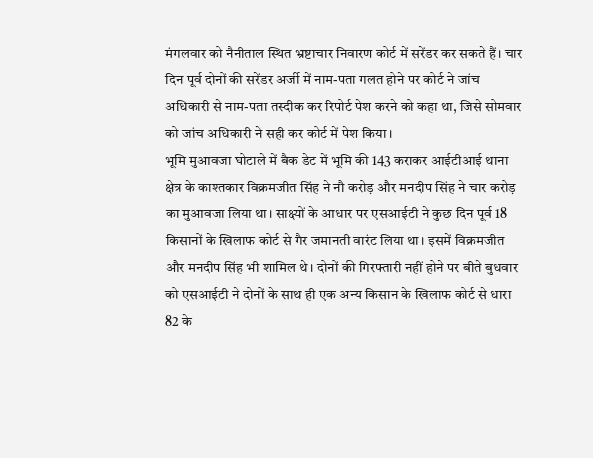मंगलवार को नैनीताल स्थित भ्रष्टाचार निवारण कोर्ट में सरेंडर कर सकते हैं। चार दिन पूर्व दोनों की सरेंडर अर्जी में नाम-पता गलत होने पर कोर्ट ने जांच अधिकारी से नाम-पता तस्दीक कर रिपोर्ट पेश करने को कहा था, जिसे सोमवार को जांच अधिकारी ने सही कर कोर्ट में पेश किया।
भूमि मुआवजा घोटाले में बैक डेट में भूमि की 143 कराकर आईटीआई थाना क्षेत्र के काश्तकार विक्रमजीत सिंह ने नौ करोड़ और मनदीप सिंह ने चार करोड़ का मुआवजा लिया था। साक्ष्यों के आधार पर एसआईटी ने कुछ दिन पूर्व 18 किसानों के खिलाफ कोर्ट से गैर जमानती वारंट लिया था। इसमें विक्रमजीत और मनदीप सिंह भी शामिल थे। दोनों की गिरफ्तारी नहीं होने पर बीते बुधवार को एसआईटी ने दोनों के साथ ही एक अन्य किसान के खिलाफ कोर्ट से धारा 82 के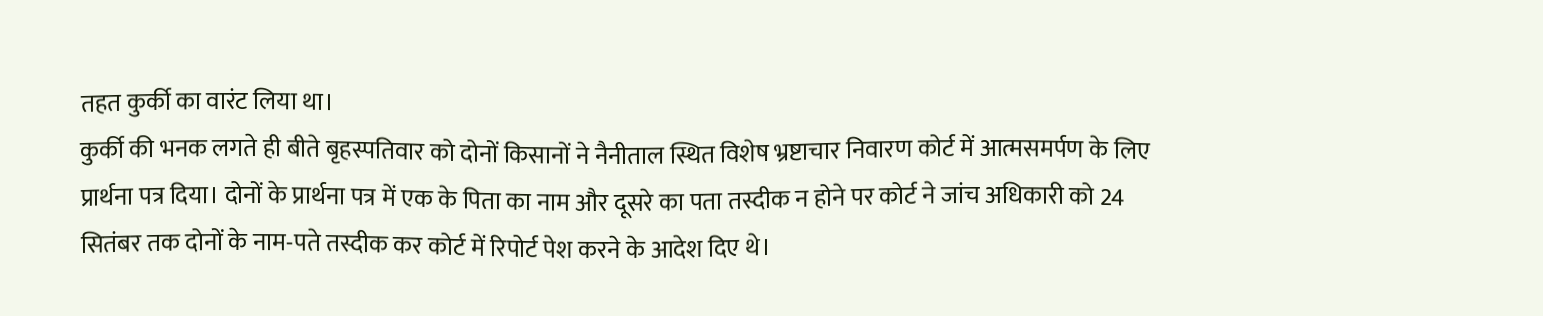तहत कुर्की का वारंट लिया था।
कुर्की की भनक लगते ही बीते बृहस्पतिवार को दोनों किसानों ने नैनीताल स्थित विशेष भ्रष्टाचार निवारण कोर्ट में आत्मसमर्पण के लिए प्रार्थना पत्र दिया। दोनों के प्रार्थना पत्र में एक के पिता का नाम और दूसरे का पता तस्दीक न होने पर कोर्ट ने जांच अधिकारी को 24 सितंबर तक दोनों के नाम-पते तस्दीक कर कोर्ट में रिपोर्ट पेश करने के आदेश दिए थे।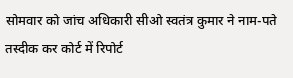सोमवार को जांच अधिकारी सीओ स्वतंत्र कुमार ने नाम-पते तस्दीक कर कोर्ट में रिपोर्ट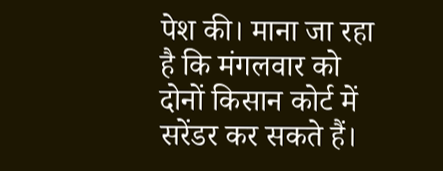पेश की। माना जा रहा है कि मंगलवार को दोनों किसान कोर्ट में सरेंडर कर सकते हैं।